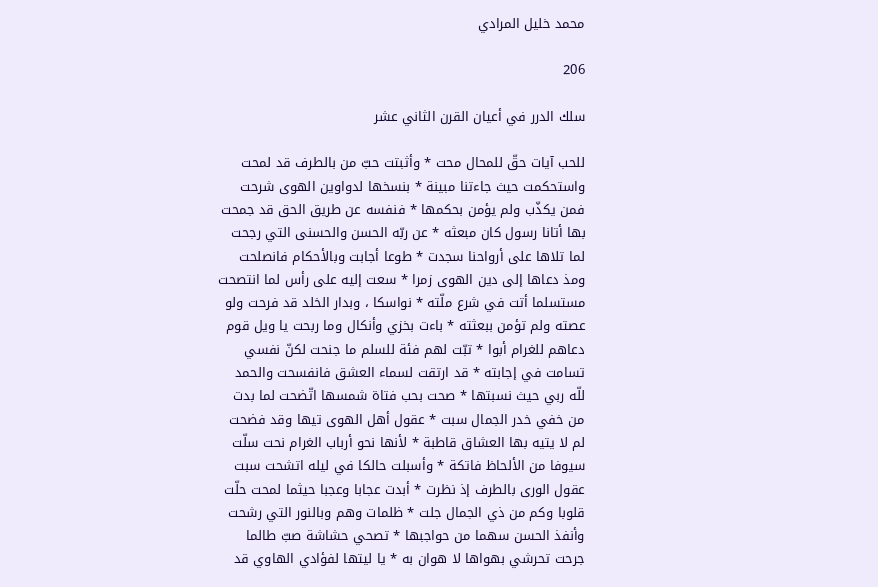محمد خليل المرادي

206

سلك الدرر في أعيان القرن الثاني عشر

للحب آيات حقّ للمحال محت * وأثبتت حبّ من بالطرف قد لمحت واستحكمت حيث جاءتنا مبينة * بنسخها لدواوين الهوى شرحت فمن يكذّب ولم يؤمن بحكمها * فنفسه عن طريق الحق قد جمحت بها أتانا رسول كان مبعثه * عن ربّه الحسن والحسنى التي رجحت لما تلاها على أرواحنا سجدت * طوعا أجابت وبالأحكام فانصلحت ومذ دعاها إلى دين الهوى زمرا * سعت إليه على رأس لما انتصحت مستسلما أتت في شرع ملّته * نواسكا ، وبدار الخلد قد فرحت ولو عصته ولم تؤمن ببعثته * باءت بخزي وأنكال وما ربحت يا ويل قوم دعاهم للغرام أبوا * تبّت لهم فئة للسلم ما جنحت لكنّ نفسي تسامت في إجابته * قد ارتقت لسماء العشق فانفسحت والحمد للّه ربي حيث نسبتها * صحت بحب فتاة شمسها اتّضحت لما بدت من خفي خدر الجمال سبت * عقول أهل الهوى تيها وقد فضحت لم لا يتيه بها العشاق قاطبة * لأنها نحو أرباب الغرام نحت سلّت سيوفا من الألحاظ فاتكة * وأسبلت حالكا في ليله اتشحت سبت عقول الورى بالطرف إذ نظرت * أبدت عجابا وعجبا حيثما لمحت حلّت قلوبا وكم من ذي الجمال جلت * ظلمات وهم وبالنور التي رشحت وأنفذ الحسن سهما من حواجبها * تصحي حشاشة صبّ طالما جرحت تحرشي بهواها لا هوان به * يا ليتها لفؤادي الهاوي قد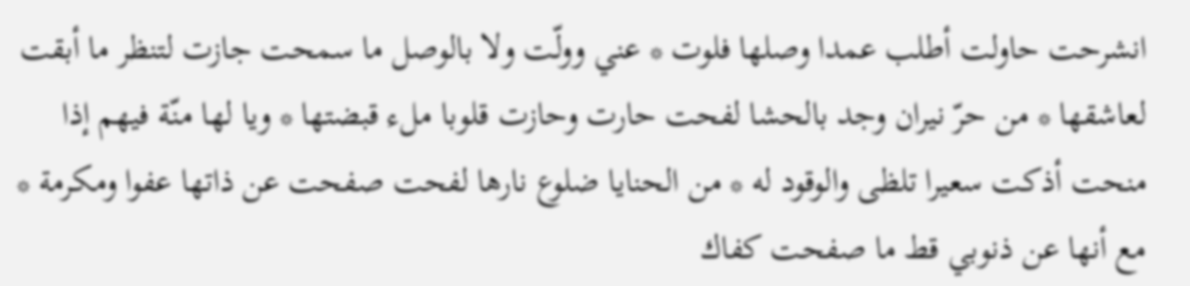انشرحت حاولت أطلب عمدا وصلها فلوت * عني وولّت ولا بالوصل ما سمحت جازت لتنظر ما أبقت لعاشقها * من حرّ نيران وجد بالحشا لفحت حارت وحازت قلوبا ملء قبضتها * ويا لها منّة فيهم إذا منحت أذكت سعيرا تلظى والوقود له * من الحنايا ضلوع نارها لفحت صفحت عن ذاتها عفوا ومكرمة * مع أنها عن ذنوبي قط ما صفحت كفاك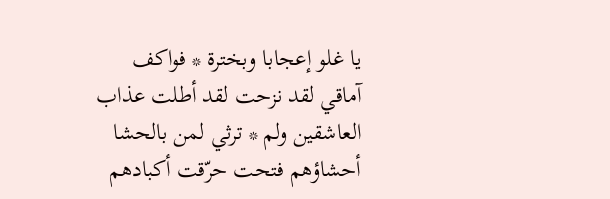يا غلو إعجابا وبخترة * فواكف آماقي لقد نزحت لقد أطلت عذاب العاشقين ولم * ترثي لمن بالحشا أحشاؤهم فتحت حرّقت أكبادهم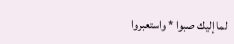لما إليك صبوا * واستعبروا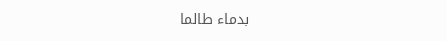بدماء طالما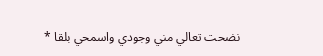نضحت تعالي مني وجودي واسمحي بلقا *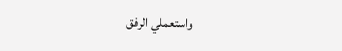واستعملي الرفق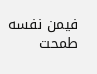فيمن نفسه طمحت